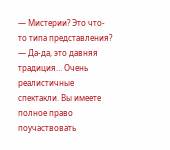— Мистерии? Это что-то типа представления?
— Да-да, это давняя традиция… Очень реалистичные спектакли. Вы имеете полное право поучаствовать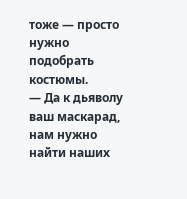тоже — просто нужно подобрать костюмы.
— Да к дьяволу ваш маскарад, нам нужно найти наших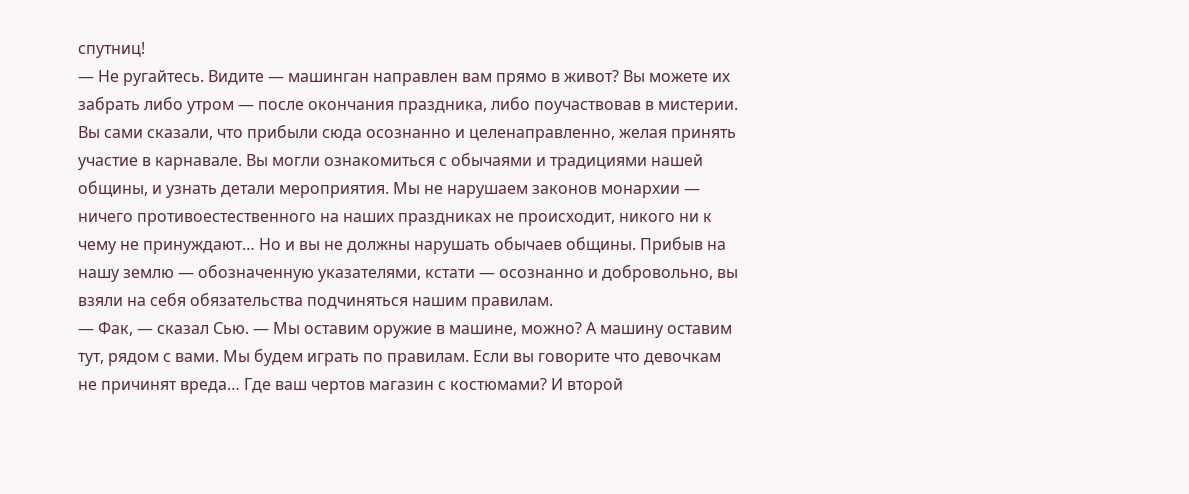спутниц!
— Не ругайтесь. Видите — машинган направлен вам прямо в живот? Вы можете их забрать либо утром — после окончания праздника, либо поучаствовав в мистерии. Вы сами сказали, что прибыли сюда осознанно и целенаправленно, желая принять участие в карнавале. Вы могли ознакомиться с обычаями и традициями нашей общины, и узнать детали мероприятия. Мы не нарушаем законов монархии — ничего противоестественного на наших праздниках не происходит, никого ни к чему не принуждают… Но и вы не должны нарушать обычаев общины. Прибыв на нашу землю — обозначенную указателями, кстати — осознанно и добровольно, вы взяли на себя обязательства подчиняться нашим правилам.
— Фак, — сказал Сью. — Мы оставим оружие в машине, можно? А машину оставим тут, рядом с вами. Мы будем играть по правилам. Если вы говорите что девочкам не причинят вреда… Где ваш чертов магазин с костюмами? И второй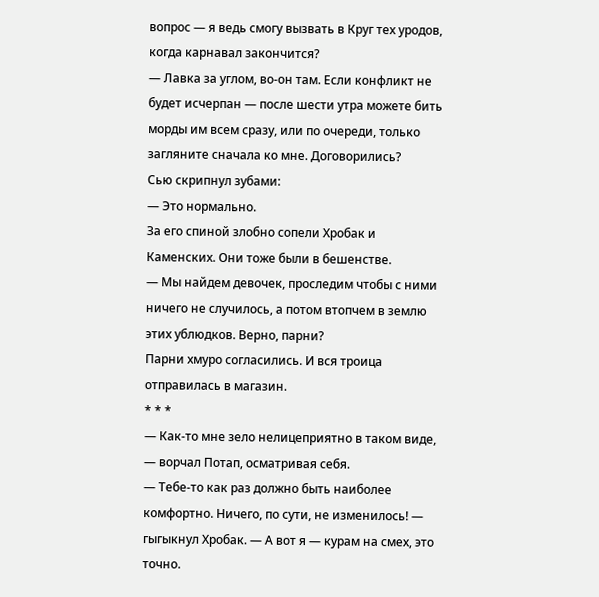вопрос — я ведь смогу вызвать в Круг тех уродов, когда карнавал закончится?
— Лавка за углом, во-он там. Если конфликт не будет исчерпан — после шести утра можете бить морды им всем сразу, или по очереди, только загляните сначала ко мне. Договорились?
Сью скрипнул зубами:
— Это нормально.
За его спиной злобно сопели Хробак и Каменских. Они тоже были в бешенстве.
— Мы найдем девочек, проследим чтобы с ними ничего не случилось, а потом втопчем в землю этих ублюдков. Верно, парни?
Парни хмуро согласились. И вся троица отправилась в магазин.
* * *
— Как-то мне зело нелицеприятно в таком виде, — ворчал Потап, осматривая себя.
— Тебе-то как раз должно быть наиболее комфортно. Ничего, по сути, не изменилось! — гыгыкнул Хробак. — А вот я — курам на смех, это точно.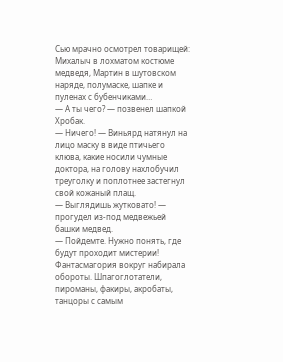Сью мрачно осмотрел товарищей: Михалыч в лохматом костюме медведя, Мартин в шутовском наряде, полумаске, шапке и пуленах с бубенчиками…
— А ты чего? — позвенел шапкой Хробак.
— Ничего! — Виньярд натянул на лицо маску в виде птичьего клюва, какие носили чумные доктора, на голову нахлобучил треуголку и поплотнее застегнул свой кожаный плащ.
— Выглядишь жутковато! — прогудел из-под медвежьей башки медвед.
— Пойдемте. Нужно понять, где будут проходит мистерии!
Фантасмагория вокруг набирала обороты. Шпагоглотатели, пироманы, факиры, акробаты, танцоры с самым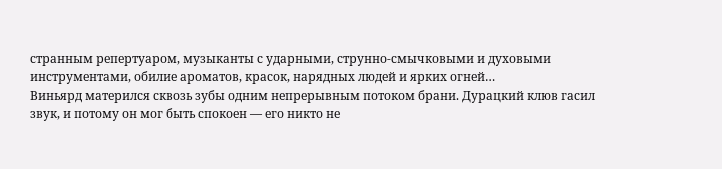странным репертуаром, музыканты с ударными, струнно-смычковыми и духовыми инструментами, обилие ароматов, красок, нарядных людей и ярких огней…
Виньярд матерился сквозь зубы одним непрерывным потоком брани. Дурацкий клюв гасил звук, и потому он мог быть спокоен — его никто не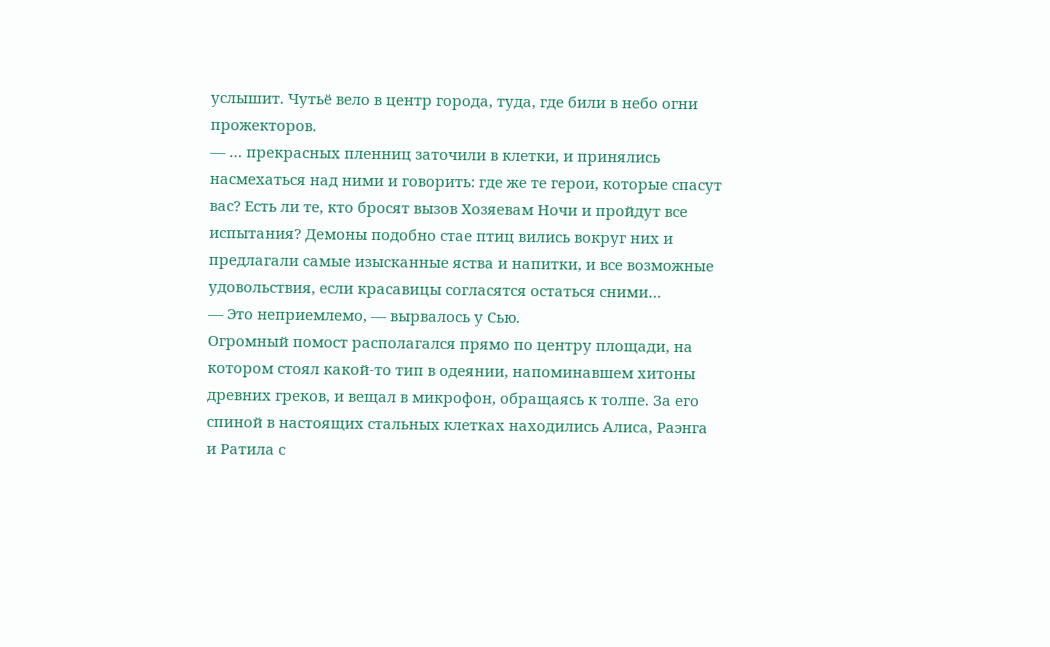услышит. Чутьё вело в центр города, туда, где били в небо огни прожекторов.
— … прекрасных пленниц заточили в клетки, и принялись насмехаться над ними и говорить: где же те герои, которые спасут вас? Есть ли те, кто бросят вызов Хозяевам Ночи и пройдут все испытания? Демоны подобно стае птиц вились вокруг них и предлагали самые изысканные яства и напитки, и все возможные удовольствия, если красавицы согласятся остаться сними…
— Это неприемлемо, — вырвалось у Сью.
Огромный помост располагался прямо по центру площади, на котором стоял какой-то тип в одеянии, напоминавшем хитоны древних греков, и вещал в микрофон, обращаясь к толпе. За его спиной в настоящих стальных клетках находились Алиса, Раэнга и Ратила с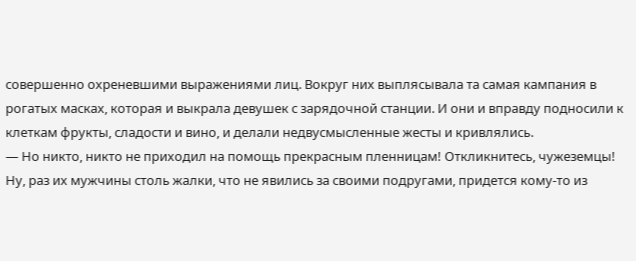совершенно охреневшими выражениями лиц. Вокруг них выплясывала та самая кампания в рогатых масках, которая и выкрала девушек с зарядочной станции. И они и вправду подносили к клеткам фрукты, сладости и вино, и делали недвусмысленные жесты и кривлялись.
— Но никто, никто не приходил на помощь прекрасным пленницам! Откликнитесь, чужеземцы! Ну, раз их мужчины столь жалки, что не явились за своими подругами, придется кому-то из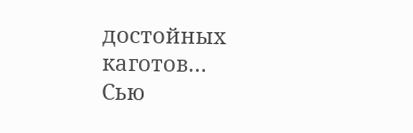достойных каготов…
Сью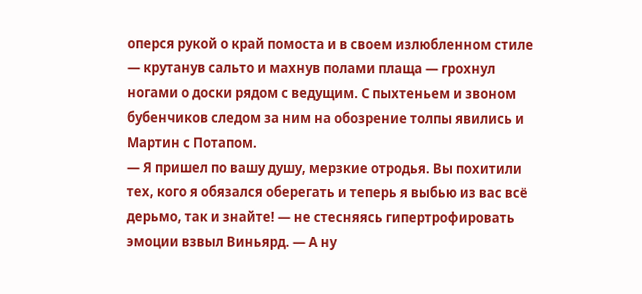оперся рукой о край помоста и в своем излюбленном стиле — крутанув сальто и махнув полами плаща — грохнул ногами о доски рядом с ведущим. С пыхтеньем и звоном бубенчиков следом за ним на обозрение толпы явились и Мартин с Потапом.
— Я пришел по вашу душу, мерзкие отродья. Вы похитили тех, кого я обязался оберегать и теперь я выбью из вас всё дерьмо, так и знайте! — не стесняясь гипертрофировать эмоции взвыл Виньярд. — А ну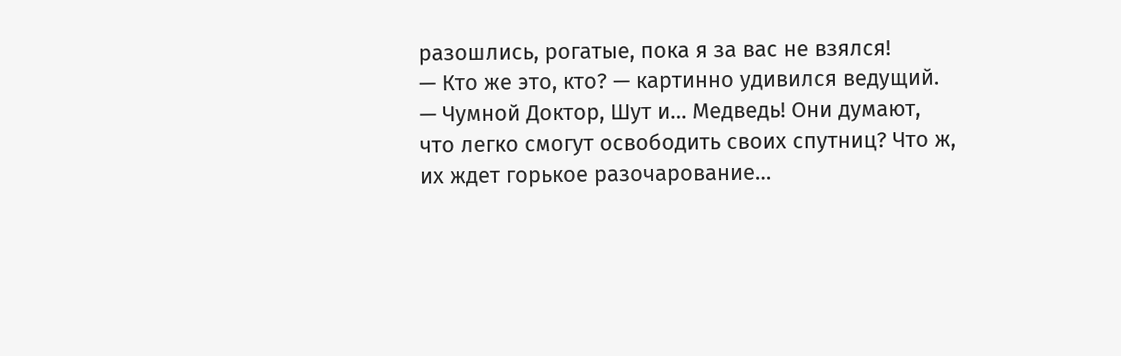разошлись, рогатые, пока я за вас не взялся!
— Кто же это, кто? — картинно удивился ведущий. — Чумной Доктор, Шут и… Медведь! Они думают, что легко смогут освободить своих спутниц? Что ж, их ждет горькое разочарование…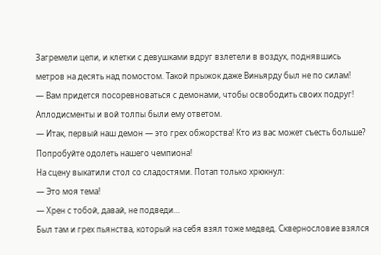Загремели цепи, и клетки с девушками вдруг взлетели в воздух, поднявшись метров на десять над помостом. Такой прыжок даже Виньярду был не по силам!
— Вам придется посоревноваться с демонами, чтобы освободить своих подруг!
Аплодисменты и вой толпы были ему ответом.
— Итак, первый наш демон — это грех обжорства! Кто из вас может съесть больше? Попробуйте одолеть нашего чемпиона!
На сцену выкатили стол со сладостями. Потап только хрюкнул:
— Это моя тема!
— Хрен с тобой, давай, не подведи…
Был там и грех пьянства, который на себя взял тоже медвед. Сквернословие взялся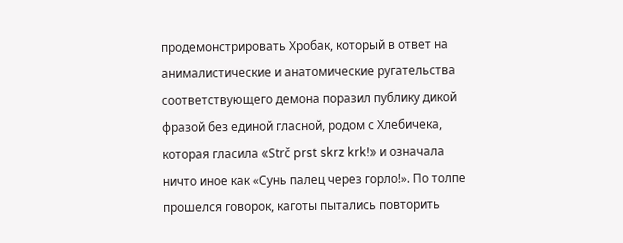продемонстрировать Хробак, который в ответ на анималистические и анатомические ругательства соответствующего демона поразил публику дикой фразой без единой гласной, родом с Хлебичека, которая гласила «Strč prst skrz krk!» и означала ничто иное как «Сунь палец через горло!». По толпе прошелся говорок, каготы пытались повторить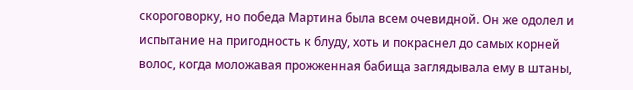скороговорку, но победа Мартина была всем очевидной. Он же одолел и испытание на пригодность к блуду, хоть и покраснел до самых корней волос, когда моложавая прожженная бабища заглядывала ему в штаны,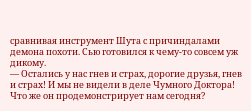сравнивая инструмент Шута с причиндалами демона похоти. Сью готовился к чему-то совсем уж дикому.
— Остались у нас гнев и страх, дорогие друзья, гнев и страх! И мы не видели в деле Чумного Доктора! Что же он продемонстрирует нам сегодня?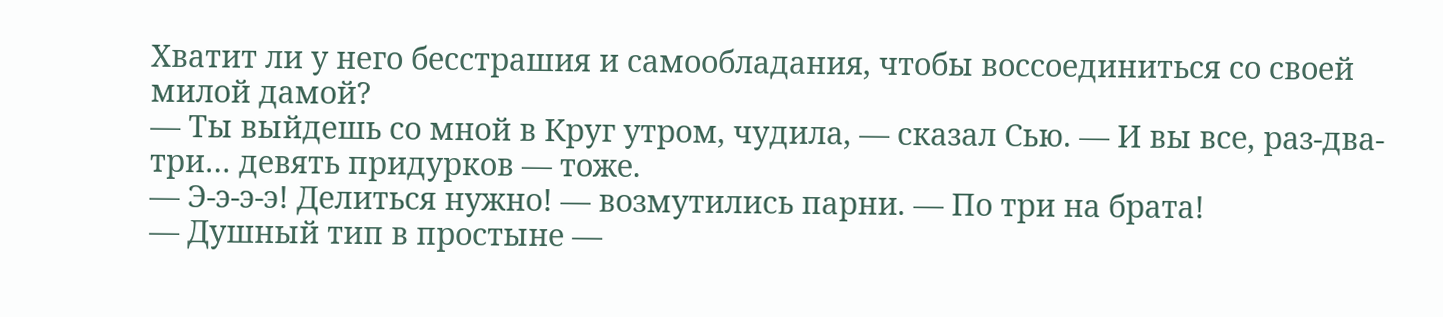Хватит ли у него бесстрашия и самообладания, чтобы воссоединиться со своей милой дамой?
— Ты выйдешь со мной в Круг утром, чудила, — сказал Сью. — И вы все, раз-два-три… девять придурков — тоже.
— Э-э-э-э! Делиться нужно! — возмутились парни. — По три на брата!
— Душный тип в простыне —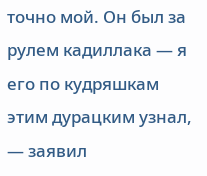точно мой. Он был за рулем кадиллака — я его по кудряшкам этим дурацким узнал, — заявил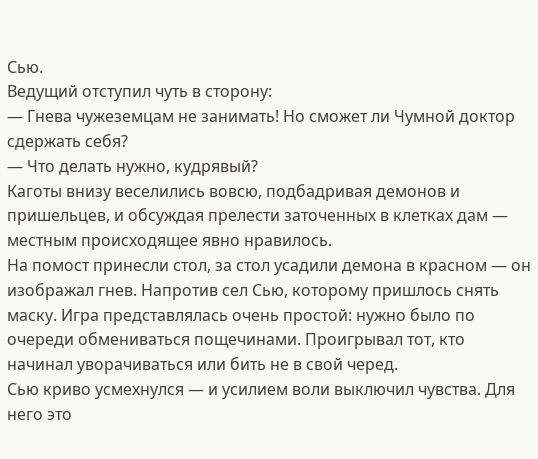Сью.
Ведущий отступил чуть в сторону:
— Гнева чужеземцам не занимать! Но сможет ли Чумной доктор сдержать себя?
— Что делать нужно, кудрявый?
Каготы внизу веселились вовсю, подбадривая демонов и пришельцев, и обсуждая прелести заточенных в клетках дам — местным происходящее явно нравилось.
На помост принесли стол, за стол усадили демона в красном — он изображал гнев. Напротив сел Сью, которому пришлось снять маску. Игра представлялась очень простой: нужно было по очереди обмениваться пощечинами. Проигрывал тот, кто начинал уворачиваться или бить не в свой черед.
Сью криво усмехнулся — и усилием воли выключил чувства. Для него это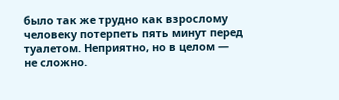было так же трудно как взрослому человеку потерпеть пять минут перед туалетом. Неприятно, но в целом — не сложно.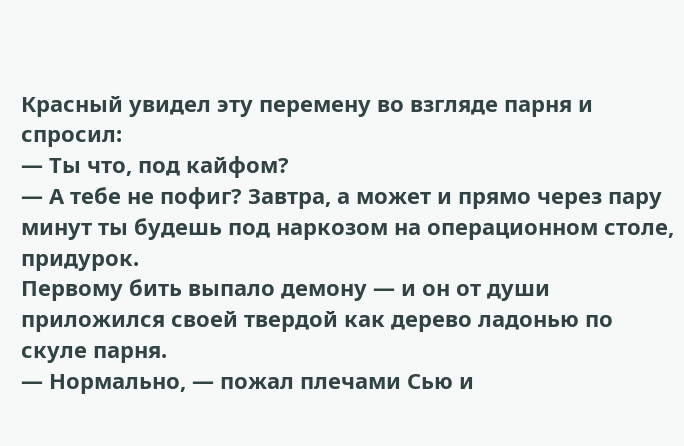Красный увидел эту перемену во взгляде парня и спросил:
— Ты что, под кайфом?
— А тебе не пофиг? Завтра, а может и прямо через пару минут ты будешь под наркозом на операционном столе, придурок.
Первому бить выпало демону — и он от души приложился своей твердой как дерево ладонью по скуле парня.
— Нормально, — пожал плечами Сью и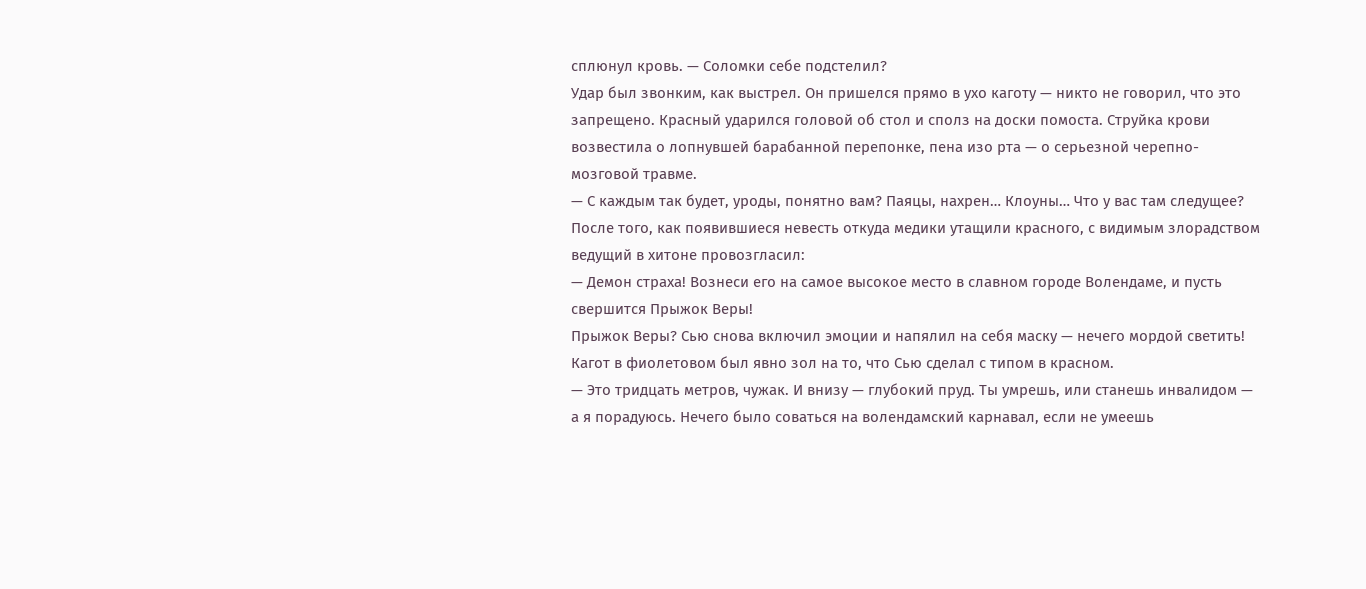сплюнул кровь. — Соломки себе подстелил?
Удар был звонким, как выстрел. Он пришелся прямо в ухо каготу — никто не говорил, что это запрещено. Красный ударился головой об стол и сполз на доски помоста. Струйка крови возвестила о лопнувшей барабанной перепонке, пена изо рта — о серьезной черепно-мозговой травме.
— С каждым так будет, уроды, понятно вам? Паяцы, нахрен… Клоуны… Что у вас там следущее?
После того, как появившиеся невесть откуда медики утащили красного, с видимым злорадством ведущий в хитоне провозгласил:
— Демон страха! Вознеси его на самое высокое место в славном городе Волендаме, и пусть свершится Прыжок Веры!
Прыжок Веры? Сью снова включил эмоции и напялил на себя маску — нечего мордой светить!
Кагот в фиолетовом был явно зол на то, что Сью сделал с типом в красном.
— Это тридцать метров, чужак. И внизу — глубокий пруд. Ты умрешь, или станешь инвалидом — а я порадуюсь. Нечего было соваться на волендамский карнавал, если не умеешь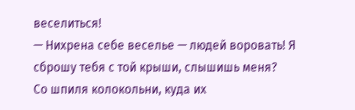веселиться!
— Нихрена себе веселье — людей воровать! Я сброшу тебя с той крыши, слышишь меня?
Со шпиля колокольни, куда их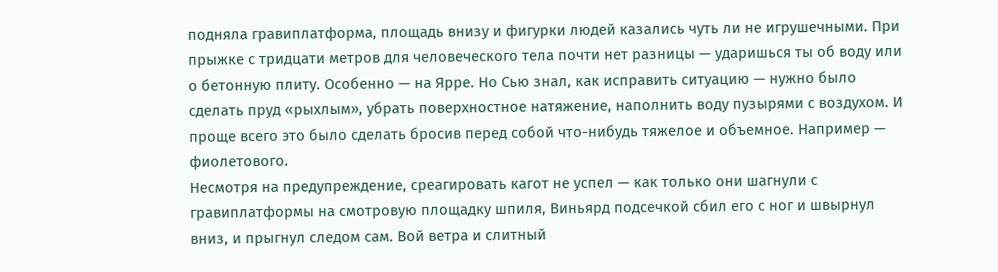подняла гравиплатформа, площадь внизу и фигурки людей казались чуть ли не игрушечными. При прыжке с тридцати метров для человеческого тела почти нет разницы — ударишься ты об воду или о бетонную плиту. Особенно — на Ярре. Но Сью знал, как исправить ситуацию — нужно было сделать пруд «рыхлым», убрать поверхностное натяжение, наполнить воду пузырями с воздухом. И проще всего это было сделать бросив перед собой что-нибудь тяжелое и объемное. Например — фиолетового.
Несмотря на предупреждение, среагировать кагот не успел — как только они шагнули с гравиплатформы на смотровую площадку шпиля, Виньярд подсечкой сбил его с ног и швырнул вниз, и прыгнул следом сам. Вой ветра и слитный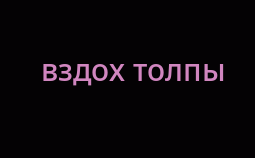вздох толпы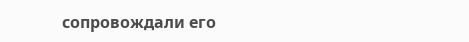сопровождали его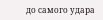до самого удара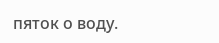пяток о воду.